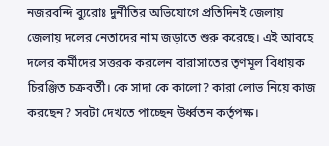নজরবন্দি ব্যুরোঃ দুর্নীতির অভিযোগে প্রতিদিনই জেলায় জেলায় দলের নেতাদের নাম জড়াতে শুরু করেছে। এই আবহে দলের কর্মীদের সত্তরক করলেন বারাসাতের তৃণমূল বিধায়ক চিরঞ্জিত চক্রবর্তী। কে সাদা কে কালো? কারা লোভ নিয়ে কাজ করছেন? সবটা দেখতে পাচ্ছেন উর্ধ্বতন কর্তৃপক্ষ।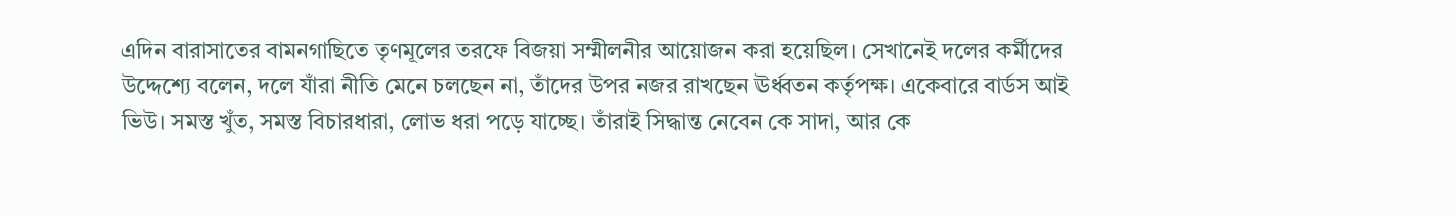এদিন বারাসাতের বামনগাছিতে তৃণমূলের তরফে বিজয়া সম্মীলনীর আয়োজন করা হয়েছিল। সেখানেই দলের কর্মীদের উদ্দেশ্যে বলেন, দলে যাঁরা নীতি মেনে চলছেন না, তাঁদের উপর নজর রাখছেন ঊর্ধ্বতন কর্তৃপক্ষ। একেবারে বার্ডস আই ভিউ। সমস্ত খুঁত, সমস্ত বিচারধারা, লোভ ধরা পড়ে যাচ্ছে। তাঁরাই সিদ্ধান্ত নেবেন কে সাদা, আর কে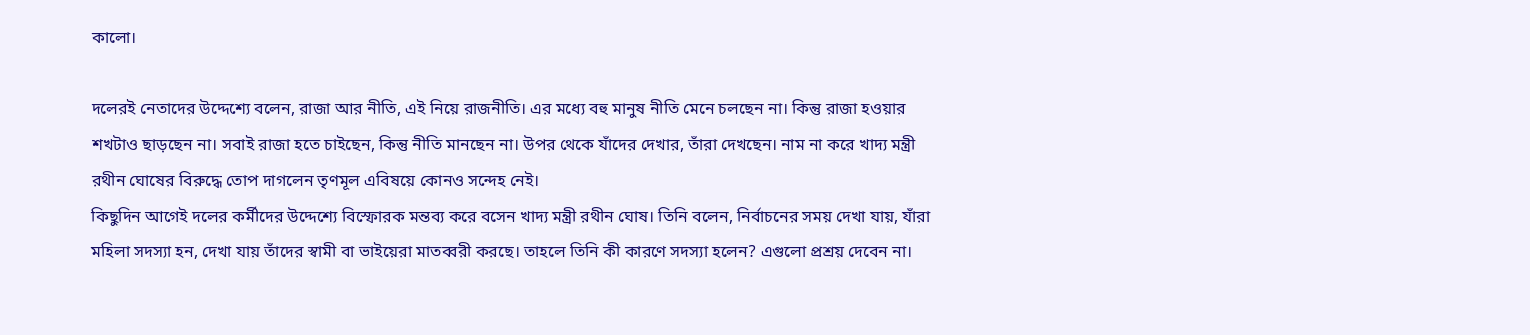কালো।

দলেরই নেতাদের উদ্দেশ্যে বলেন, রাজা আর নীতি, এই নিয়ে রাজনীতি। এর মধ্যে বহু মানুষ নীতি মেনে চলছেন না। কিন্তু রাজা হওয়ার শখটাও ছাড়ছেন না। সবাই রাজা হতে চাইছেন, কিন্তু নীতি মানছেন না। উপর থেকে যাঁদের দেখার, তাঁরা দেখছেন। নাম না করে খাদ্য মন্ত্রী রথীন ঘোষের বিরুদ্ধে তোপ দাগলেন তৃণমূল এবিষয়ে কোনও সন্দেহ নেই।
কিছুদিন আগেই দলের কর্মীদের উদ্দেশ্যে বিস্ফোরক মন্তব্য করে বসেন খাদ্য মন্ত্রী রথীন ঘোষ। তিনি বলেন, নির্বাচনের সময় দেখা যায়, যাঁরা মহিলা সদস্যা হন, দেখা যায় তাঁদের স্বামী বা ভাইয়েরা মাতব্বরী করছে। তাহলে তিনি কী কারণে সদস্যা হলেন? এগুলো প্রশ্রয় দেবেন না।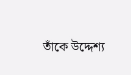তাঁকে উদ্দেশ্য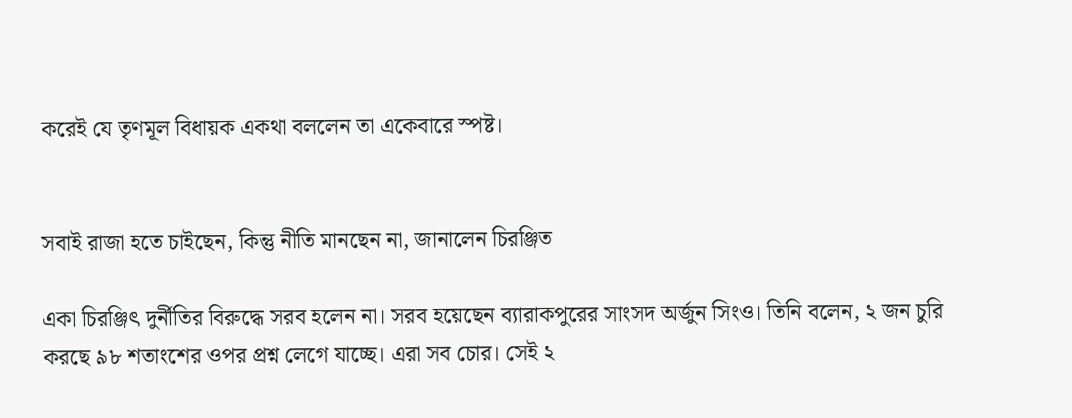করেই যে তৃণমূল বিধায়ক একথা বললেন তা একেবারে স্পষ্ট।


সবাই রাজা হতে চাইছেন, কিন্তু নীতি মানছেন না, জানালেন চিরঞ্জিত

একা চিরঞ্জিৎ দুর্নীতির বিরুদ্ধে সরব হলেন না। সরব হয়েছেন ব্যারাকপুরের সাংসদ অর্জুন সিংও। তিনি বলেন, ২ জন চুরি করছে ৯৮ শতাংশের ওপর প্রশ্ন লেগে যাচ্ছে। এরা সব চোর। সেই ২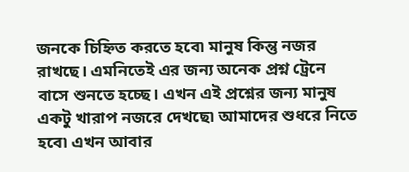জনকে চিহ্নিত করতে হবে৷ মানুষ কিন্তু নজর রাখছে। এমনিতেই এর জন্য অনেক প্রশ্ন ট্রেনে বাসে শুনতে হচ্ছে। এখন এই প্রশ্নের জন্য মানুষ একটু খারাপ নজরে দেখছে৷ আমাদের শুধরে নিতে হবে৷ এখন আবার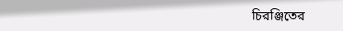চিরঞ্জিতের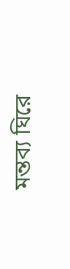মন্তব্য ঘিরে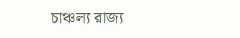চাঞ্চল্য রাজ্য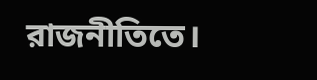রাজনীতিতে।